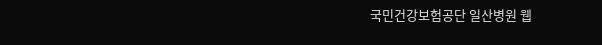국민건강보험공단 일산병원 웹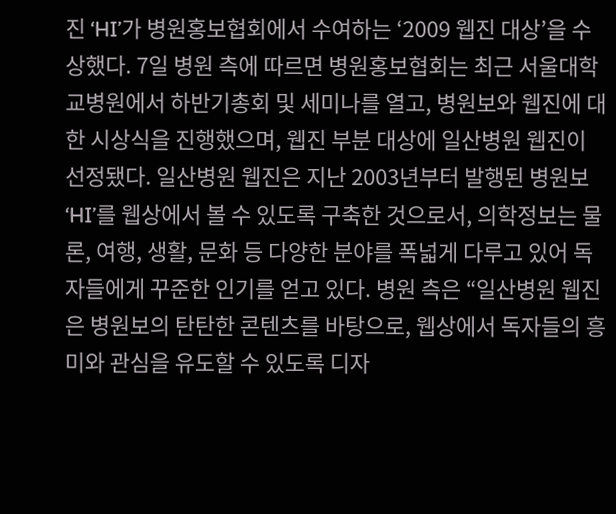진 ‘HI’가 병원홍보협회에서 수여하는 ‘2009 웹진 대상’을 수상했다. 7일 병원 측에 따르면 병원홍보협회는 최근 서울대학교병원에서 하반기총회 및 세미나를 열고, 병원보와 웹진에 대한 시상식을 진행했으며, 웹진 부분 대상에 일산병원 웹진이 선정됐다. 일산병원 웹진은 지난 2003년부터 발행된 병원보 ‘HI’를 웹상에서 볼 수 있도록 구축한 것으로서, 의학정보는 물론, 여행, 생활, 문화 등 다양한 분야를 폭넓게 다루고 있어 독자들에게 꾸준한 인기를 얻고 있다. 병원 측은 “일산병원 웹진은 병원보의 탄탄한 콘텐츠를 바탕으로, 웹상에서 독자들의 흥미와 관심을 유도할 수 있도록 디자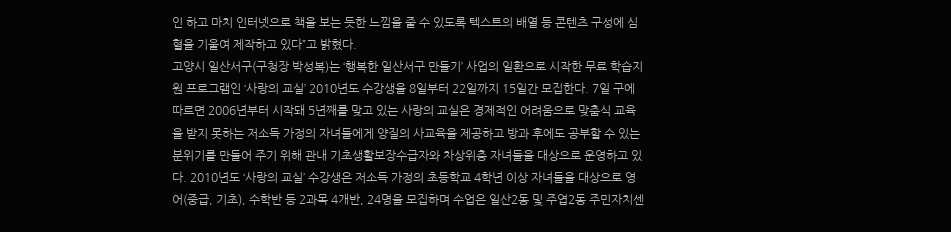인 하고 마치 인터넷으로 책을 보는 듯한 느낌을 줄 수 있도록 텍스트의 배열 등 콘텐츠 구성에 심혈을 기울여 제작하고 있다”고 밝혔다.
고양시 일산서구(구청장 박성복)는 ‘행복한 일산서구 만들기’ 사업의 일환으로 시작한 무료 학습지원 프로그램인 ‘사랑의 교실’ 2010년도 수강생을 8일부터 22일까지 15일간 모집한다. 7일 구에 따르면 2006년부터 시작돼 5년째를 맞고 있는 사랑의 교실은 경제적인 어려움으로 맞춤식 교육을 받지 못하는 저소득 가정의 자녀들에게 양질의 사교육을 제공하고 방과 후에도 공부할 수 있는 분위기를 만들어 주기 위해 관내 기초생활보장수급자와 차상위층 자녀들을 대상으로 운영하고 있다. 2010년도 ‘사랑의 교실’ 수강생은 저소득 가정의 초등학교 4학년 이상 자녀들을 대상으로 영어(중급, 기초), 수학반 등 2과목 4개반, 24명을 모집하며 수업은 일산2동 및 주엽2동 주민자치센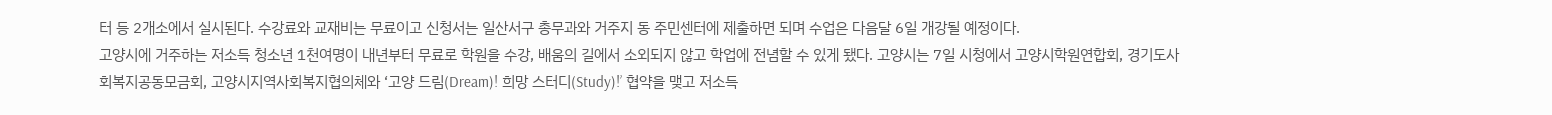터 등 2개소에서 실시된다. 수강료와 교재비는 무료이고 신청서는 일산서구 총무과와 거주지 동 주민센터에 제출하면 되며 수업은 다음달 6일 개강될 예정이다.
고양시에 거주하는 저소득 청소년 1천여명이 내년부터 무료로 학원을 수강, 배움의 길에서 소외되지 않고 학업에 전념할 수 있게 됐다. 고양시는 7일 시청에서 고양시학원연합회, 경기도사회복지공동모금회, 고양시지역사회복지협의체와 ‘고양 드림(Dream)! 희망 스터디(Study)!’ 협약을 맺고 저소득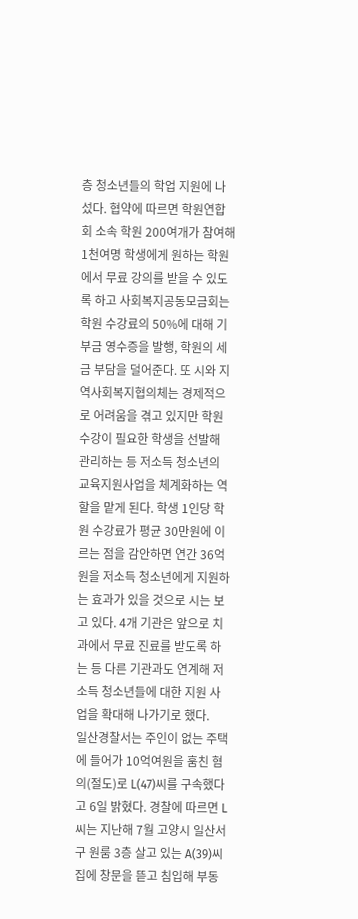층 청소년들의 학업 지원에 나섰다. 협약에 따르면 학원연합회 소속 학원 200여개가 참여해 1천여명 학생에게 원하는 학원에서 무료 강의를 받을 수 있도록 하고 사회복지공동모금회는 학원 수강료의 50%에 대해 기부금 영수증을 발행, 학원의 세금 부담을 덜어준다. 또 시와 지역사회복지협의체는 경제적으로 어려움을 겪고 있지만 학원 수강이 필요한 학생을 선발해 관리하는 등 저소득 청소년의 교육지원사업을 체계화하는 역할을 맡게 된다. 학생 1인당 학원 수강료가 평균 30만원에 이르는 점을 감안하면 연간 36억원을 저소득 청소년에게 지원하는 효과가 있을 것으로 시는 보고 있다. 4개 기관은 앞으로 치과에서 무료 진료를 받도록 하는 등 다른 기관과도 연계해 저소득 청소년들에 대한 지원 사업을 확대해 나가기로 했다.
일산경찰서는 주인이 없는 주택에 들어가 10억여원을 훔친 혐의(절도)로 L(47)씨를 구속했다고 6일 밝혔다. 경찰에 따르면 L씨는 지난해 7월 고양시 일산서구 원룸 3층 살고 있는 A(39)씨 집에 창문을 뜯고 침입해 부동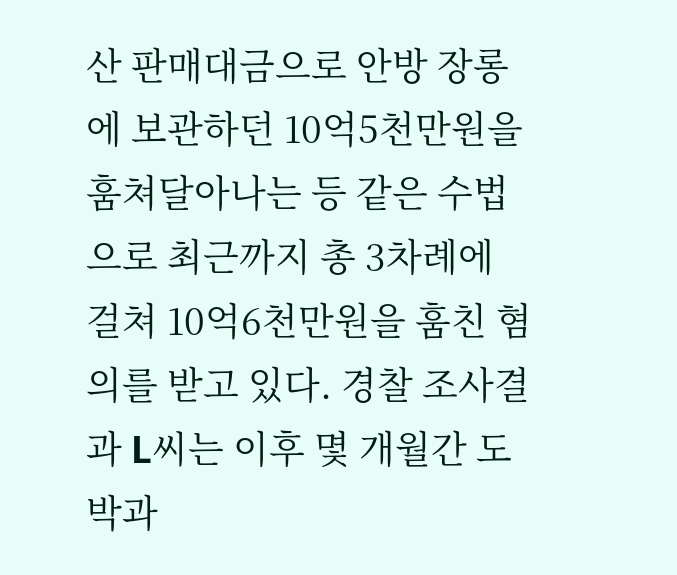산 판매대금으로 안방 장롱에 보관하던 10억5천만원을 훔쳐달아나는 등 같은 수법으로 최근까지 총 3차례에 걸쳐 10억6천만원을 훔친 혐의를 받고 있다. 경찰 조사결과 L씨는 이후 몇 개월간 도박과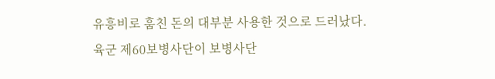유흥비로 훔친 돈의 대부분 사용한 것으로 드러났다.
육군 제60보병사단이 보병사단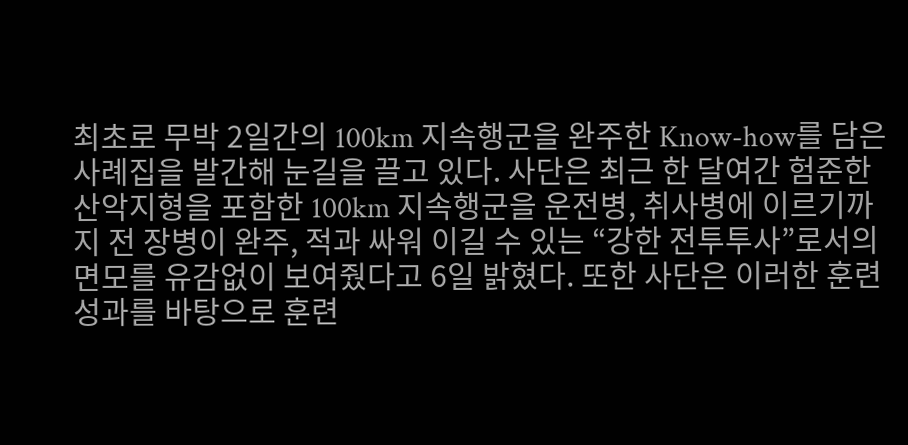최초로 무박 2일간의 100km 지속행군을 완주한 Know-how를 담은 사례집을 발간해 눈길을 끌고 있다. 사단은 최근 한 달여간 험준한 산악지형을 포함한 100km 지속행군을 운전병, 취사병에 이르기까지 전 장병이 완주, 적과 싸워 이길 수 있는 “강한 전투투사”로서의 면모를 유감없이 보여줬다고 6일 밝혔다. 또한 사단은 이러한 훈련성과를 바탕으로 훈련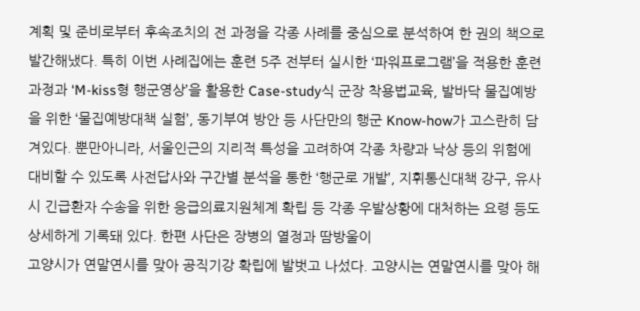계획 및 준비로부터 후속조치의 전 과정을 각종 사례를 중심으로 분석하여 한 권의 책으로 발간해냈다. 특히 이번 사례집에는 훈련 5주 전부터 실시한 ‘파워프로그램’을 적용한 훈련과정과 ‘M-kiss형 행군영상’을 활용한 Case-study식 군장 착용법교육, 발바닥 물집예방을 위한 ‘물집예방대책 실험’, 동기부여 방안 등 사단만의 행군 Know-how가 고스란히 담겨있다. 뿐만아니라, 서울인근의 지리적 특성을 고려하여 각종 차량과 낙상 등의 위험에 대비할 수 있도록 사전답사와 구간별 분석을 통한 ‘행군로 개발’, 지휘통신대책 강구, 유사시 긴급환자 수송을 위한 응급의료지원체계 확립 등 각종 우발상황에 대처하는 요령 등도 상세하게 기록돼 있다. 한편 사단은 장병의 열정과 땀방울이
고양시가 연말연시를 맞아 공직기강 확립에 발벗고 나섰다. 고양시는 연말연시를 맞아 해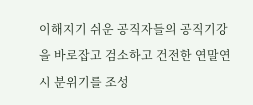이해지기 쉬운 공직자들의 공직기강을 바로잡고 검소하고 건전한 연말연시 분위기를 조성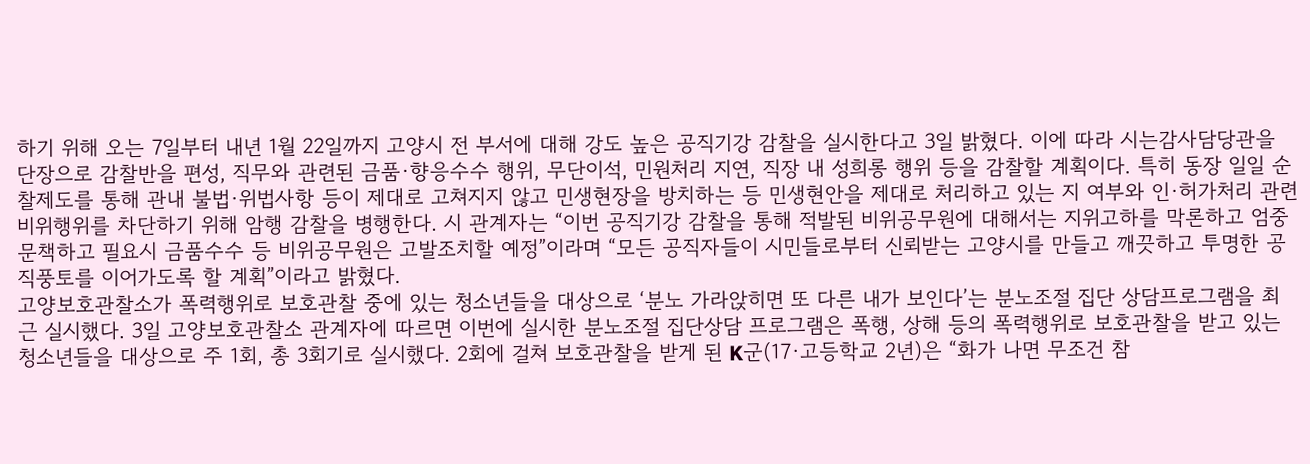하기 위해 오는 7일부터 내년 1월 22일까지 고양시 전 부서에 대해 강도 높은 공직기강 감찰을 실시한다고 3일 밝혔다. 이에 따라 시는감사담당관을 단장으로 감찰반을 편성, 직무와 관련된 금품·향응수수 행위, 무단이석, 민원처리 지연, 직장 내 성희롱 행위 등을 감찰할 계획이다. 특히 동장 일일 순찰제도를 통해 관내 불법·위법사항 등이 제대로 고쳐지지 않고 민생현장을 방치하는 등 민생현안을 제대로 처리하고 있는 지 여부와 인·허가처리 관련 비위행위를 차단하기 위해 암행 감찰을 병행한다. 시 관계자는 “이번 공직기강 감찰을 통해 적발된 비위공무원에 대해서는 지위고하를 막론하고 엄중문책하고 필요시 금품수수 등 비위공무원은 고발조치할 예정”이라며 “모든 공직자들이 시민들로부터 신뢰받는 고양시를 만들고 깨끗하고 투명한 공직풍토를 이어가도록 할 계획”이라고 밝혔다.
고양보호관찰소가 폭력행위로 보호관찰 중에 있는 청소년들을 대상으로 ‘분노 가라앉히면 또 다른 내가 보인다’는 분노조절 집단 상담프로그램을 최근 실시했다. 3일 고양보호관찰소 관계자에 따르면 이번에 실시한 분노조절 집단상담 프로그램은 폭행, 상해 등의 폭력행위로 보호관찰을 받고 있는 청소년들을 대상으로 주 1회, 총 3회기로 실시했다. 2회에 걸쳐 보호관찰을 받게 된 K군(17·고등학교 2년)은 “화가 나면 무조건 참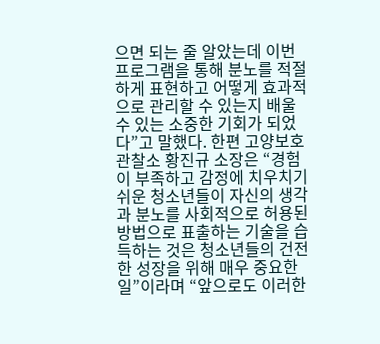으면 되는 줄 알았는데 이번 프로그램을 통해 분노를 적절하게 표현하고 어떻게 효과적으로 관리할 수 있는지 배울 수 있는 소중한 기회가 되었다”고 말했다. 한편 고양보호관찰소 황진규 소장은 “경험이 부족하고 감정에 치우치기 쉬운 청소년들이 자신의 생각과 분노를 사회적으로 허용된 방법으로 표출하는 기술을 습득하는 것은 청소년들의 건전한 성장을 위해 매우 중요한 일”이라며 “앞으로도 이러한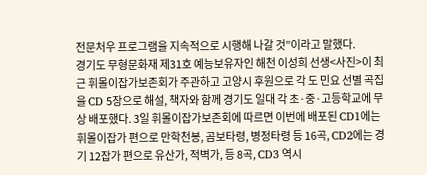전문처우 프로그램을 지속적으로 시행해 나갈 것”이라고 말했다.
경기도 무형문화재 제31호 예능보유자인 해천 이성희 선생<사진>이 최근 휘몰이잡가보존회가 주관하고 고양시 후원으로 각 도 민요 선별 곡집을 CD 5장으로 해설, 책자와 함께 경기도 일대 각 초·중·고등학교에 무상 배포했다. 3일 휘몰이잡가보존회에 따르면 이번에 배포된 CD1에는 휘몰이잡가 편으로 만학천봉, 곰보타령, 병정타령 등 16곡, CD2에는 경기 12잡가 편으로 유산가, 적벽가, 등 8곡, CD3 역시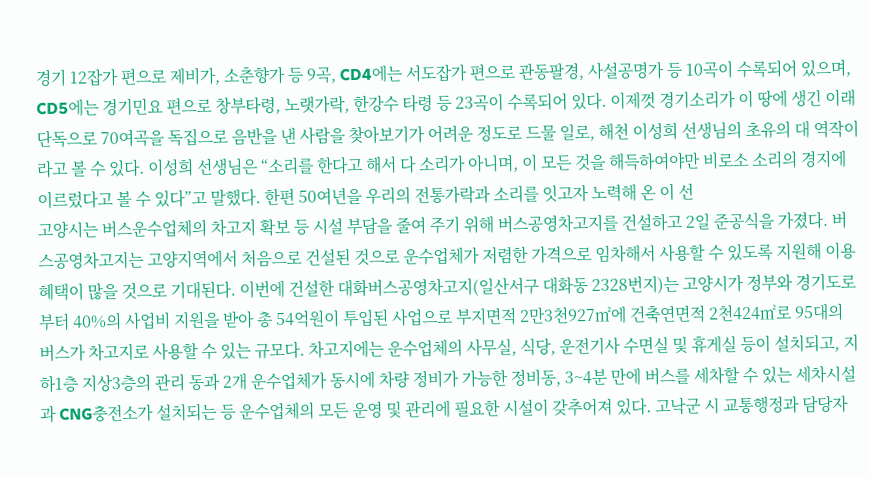경기 12잡가 편으로 제비가, 소춘향가 등 9곡, CD4에는 서도잡가 편으로 관동팔경, 사설공명가 등 10곡이 수록되어 있으며, CD5에는 경기민요 편으로 창부타령, 노랫가락, 한강수 타령 등 23곡이 수록되어 있다. 이제껏 경기소리가 이 땅에 생긴 이래 단독으로 70여곡을 독집으로 음반을 낸 사람을 찾아보기가 어려운 정도로 드물 일로, 해천 이성희 선생님의 초유의 대 역작이라고 볼 수 있다. 이성희 선생님은 “소리를 한다고 해서 다 소리가 아니며, 이 모든 것을 해득하여야만 비로소 소리의 경지에 이르렀다고 볼 수 있다”고 말했다. 한편 50여년을 우리의 전통가락과 소리를 잇고자 노력해 온 이 선
고양시는 버스운수업체의 차고지 확보 등 시설 부담을 줄여 주기 위해 버스공영차고지를 건설하고 2일 준공식을 가졌다. 버스공영차고지는 고양지역에서 처음으로 건설된 것으로 운수업체가 저렴한 가격으로 임차해서 사용할 수 있도록 지원해 이용혜택이 많을 것으로 기대된다. 이번에 건설한 대화버스공영차고지(일산서구 대화동 2328번지)는 고양시가 정부와 경기도로부터 40%의 사업비 지원을 받아 총 54억원이 투입된 사업으로 부지면적 2만3천927㎡에 건축연면적 2천424㎡로 95대의 버스가 차고지로 사용할 수 있는 규모다. 차고지에는 운수업체의 사무실, 식당, 운전기사 수면실 및 휴게실 등이 설치되고, 지하1층 지상3층의 관리 동과 2개 운수업체가 동시에 차량 정비가 가능한 정비동, 3~4분 만에 버스를 세차할 수 있는 세차시설과 CNG충전소가 설치되는 등 운수업체의 모든 운영 및 관리에 필요한 시설이 갖추어져 있다. 고낙군 시 교통행정과 담당자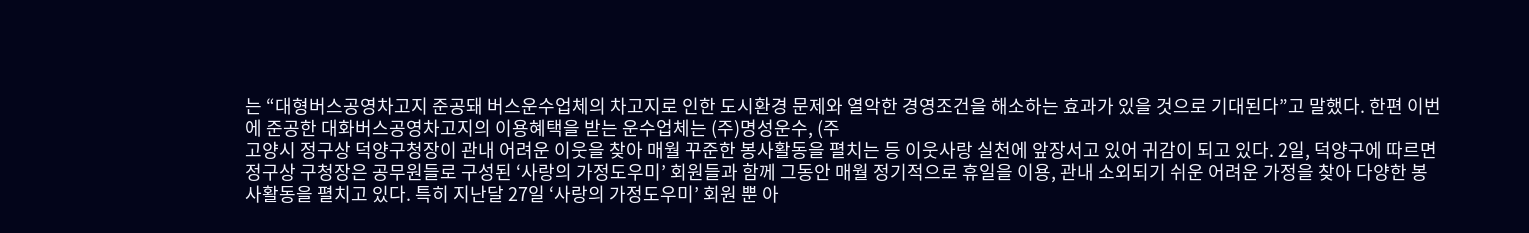는 “대형버스공영차고지 준공돼 버스운수업체의 차고지로 인한 도시환경 문제와 열악한 경영조건을 해소하는 효과가 있을 것으로 기대된다”고 말했다. 한편 이번에 준공한 대화버스공영차고지의 이용혜택을 받는 운수업체는 (주)명성운수, (주
고양시 정구상 덕양구청장이 관내 어려운 이웃을 찾아 매월 꾸준한 봉사활동을 펼치는 등 이웃사랑 실천에 앞장서고 있어 귀감이 되고 있다. 2일, 덕양구에 따르면 정구상 구청장은 공무원들로 구성된 ‘사랑의 가정도우미’ 회원들과 함께 그동안 매월 정기적으로 휴일을 이용, 관내 소외되기 쉬운 어려운 가정을 찾아 다양한 봉사활동을 펼치고 있다. 특히 지난달 27일 ‘사랑의 가정도우미’ 회원 뿐 아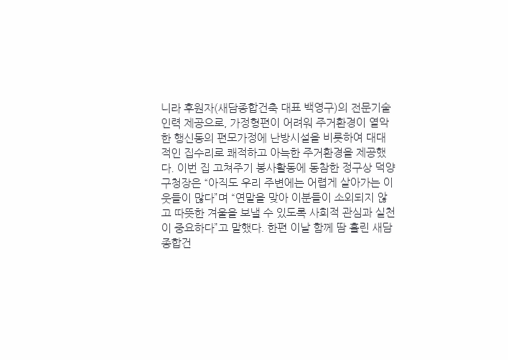니라 후원자(새담종합건축 대표 백영구)의 전문기술인력 제공으로, 가정형편이 어려워 주거환경이 열악한 행신동의 편모가정에 난방시설을 비롯하여 대대적인 집수리로 쾌적하고 아늑한 주거환경을 제공했다. 이번 집 고쳐주기 봉사활동에 동참한 정구상 덕양구청장은 “아직도 우리 주변에는 어렵게 살아가는 이웃들이 많다”며 “연말을 맞아 이분들이 소외되지 않고 따뜻한 겨울을 보낼 수 있도록 사회적 관심과 실천이 중요하다”고 말했다. 한편 이날 함께 땀 흘린 새담 종합건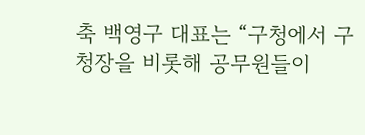축 백영구 대표는 “구청에서 구청장을 비롯해 공무원들이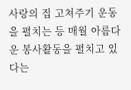사랑의 집 고쳐주기 운동을 펼치는 등 매월 아름다운 봉사활동을 펼치고 있다는